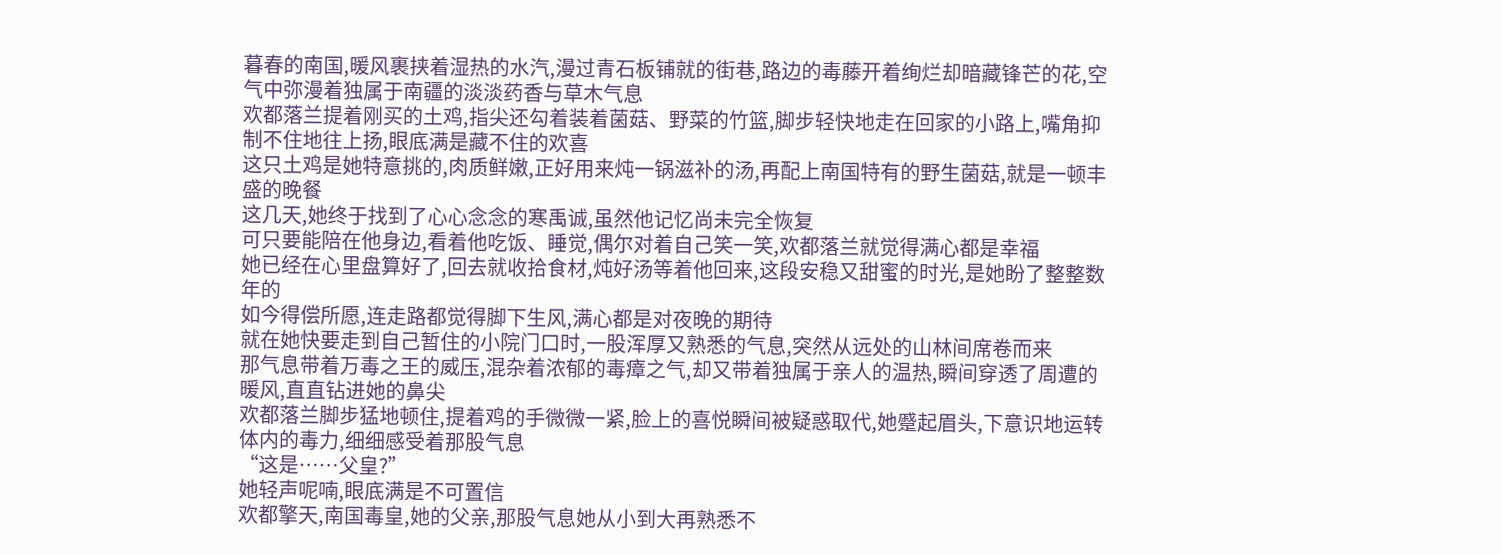暮春的南国,暖风裹挟着湿热的水汽,漫过青石板铺就的街巷,路边的毒藤开着绚烂却暗藏锋芒的花,空气中弥漫着独属于南疆的淡淡药香与草木气息
欢都落兰提着刚买的土鸡,指尖还勾着装着菌菇、野菜的竹篮,脚步轻快地走在回家的小路上,嘴角抑制不住地往上扬,眼底满是藏不住的欢喜
这只土鸡是她特意挑的,肉质鲜嫩,正好用来炖一锅滋补的汤,再配上南国特有的野生菌菇,就是一顿丰盛的晚餐
这几天,她终于找到了心心念念的寒禹诚,虽然他记忆尚未完全恢复
可只要能陪在他身边,看着他吃饭、睡觉,偶尔对着自己笑一笑,欢都落兰就觉得满心都是幸福
她已经在心里盘算好了,回去就收拾食材,炖好汤等着他回来,这段安稳又甜蜜的时光,是她盼了整整数年的
如今得偿所愿,连走路都觉得脚下生风,满心都是对夜晚的期待
就在她快要走到自己暂住的小院门口时,一股浑厚又熟悉的气息,突然从远处的山林间席卷而来
那气息带着万毒之王的威压,混杂着浓郁的毒瘴之气,却又带着独属于亲人的温热,瞬间穿透了周遭的暖风,直直钻进她的鼻尖
欢都落兰脚步猛地顿住,提着鸡的手微微一紧,脸上的喜悦瞬间被疑惑取代,她蹙起眉头,下意识地运转体内的毒力,细细感受着那股气息
“这是……父皇?”
她轻声呢喃,眼底满是不可置信
欢都擎天,南国毒皇,她的父亲,那股气息她从小到大再熟悉不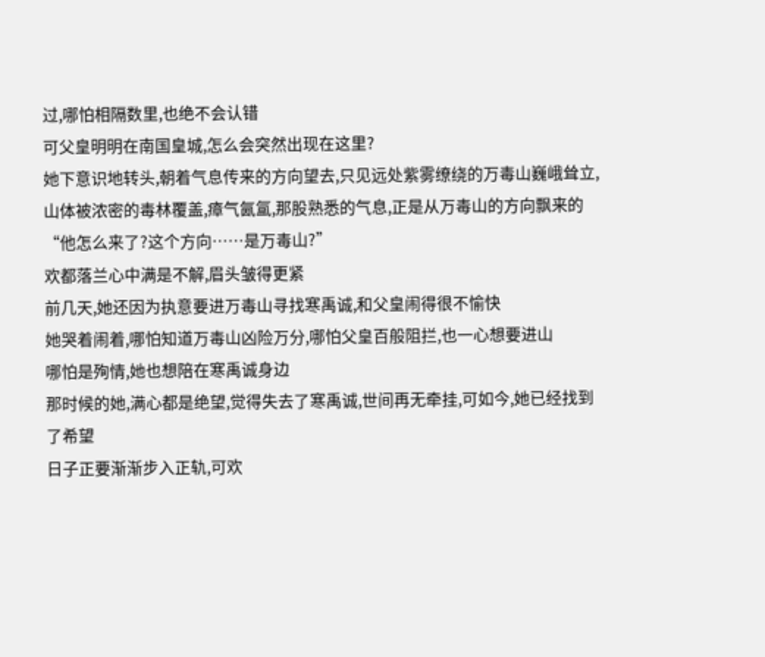过,哪怕相隔数里,也绝不会认错
可父皇明明在南国皇城,怎么会突然出现在这里?
她下意识地转头,朝着气息传来的方向望去,只见远处紫雾缭绕的万毒山巍峨耸立,山体被浓密的毒林覆盖,瘴气氤氲,那股熟悉的气息,正是从万毒山的方向飘来的
“他怎么来了?这个方向……是万毒山?”
欢都落兰心中满是不解,眉头皱得更紧
前几天,她还因为执意要进万毒山寻找寒禹诚,和父皇闹得很不愉快
她哭着闹着,哪怕知道万毒山凶险万分,哪怕父皇百般阻拦,也一心想要进山
哪怕是殉情,她也想陪在寒禹诚身边
那时候的她,满心都是绝望,觉得失去了寒禹诚,世间再无牵挂,可如今,她已经找到了希望
日子正要渐渐步入正轨,可欢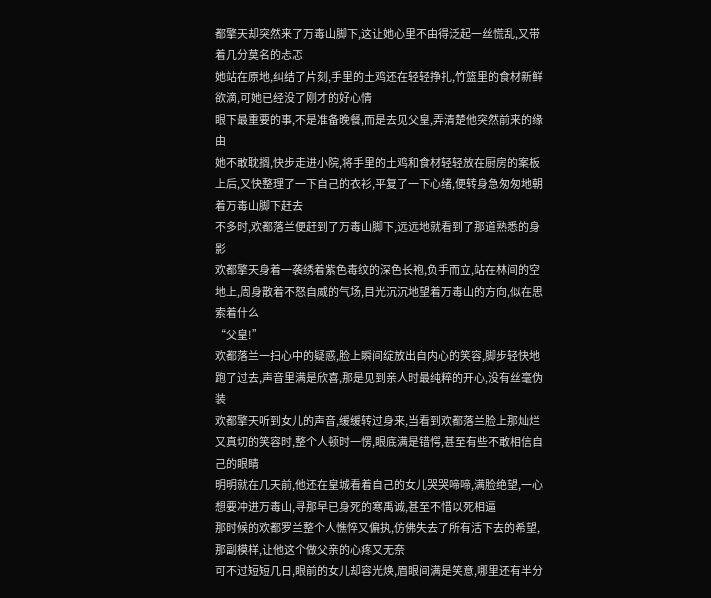都擎天却突然来了万毒山脚下,这让她心里不由得泛起一丝慌乱,又带着几分莫名的忐忑
她站在原地,纠结了片刻,手里的土鸡还在轻轻挣扎,竹篮里的食材新鲜欲滴,可她已经没了刚才的好心情
眼下最重要的事,不是准备晚餐,而是去见父皇,弄清楚他突然前来的缘由
她不敢耽搁,快步走进小院,将手里的土鸡和食材轻轻放在厨房的案板上后,又快整理了一下自己的衣衫,平复了一下心绪,便转身急匆匆地朝着万毒山脚下赶去
不多时,欢都落兰便赶到了万毒山脚下,远远地就看到了那道熟悉的身影
欢都擎天身着一袭绣着紫色毒纹的深色长袍,负手而立,站在林间的空地上,周身散着不怒自威的气场,目光沉沉地望着万毒山的方向,似在思索着什么
“父皇!”
欢都落兰一扫心中的疑惑,脸上瞬间绽放出自内心的笑容,脚步轻快地跑了过去,声音里满是欣喜,那是见到亲人时最纯粹的开心,没有丝毫伪装
欢都擎天听到女儿的声音,缓缓转过身来,当看到欢都落兰脸上那灿烂又真切的笑容时,整个人顿时一愣,眼底满是错愕,甚至有些不敢相信自己的眼睛
明明就在几天前,他还在皇城看着自己的女儿哭哭啼啼,满脸绝望,一心想要冲进万毒山,寻那早已身死的寒禹诚,甚至不惜以死相逼
那时候的欢都罗兰整个人憔悴又偏执,仿佛失去了所有活下去的希望,那副模样,让他这个做父亲的心疼又无奈
可不过短短几日,眼前的女儿却容光焕,眉眼间满是笑意,哪里还有半分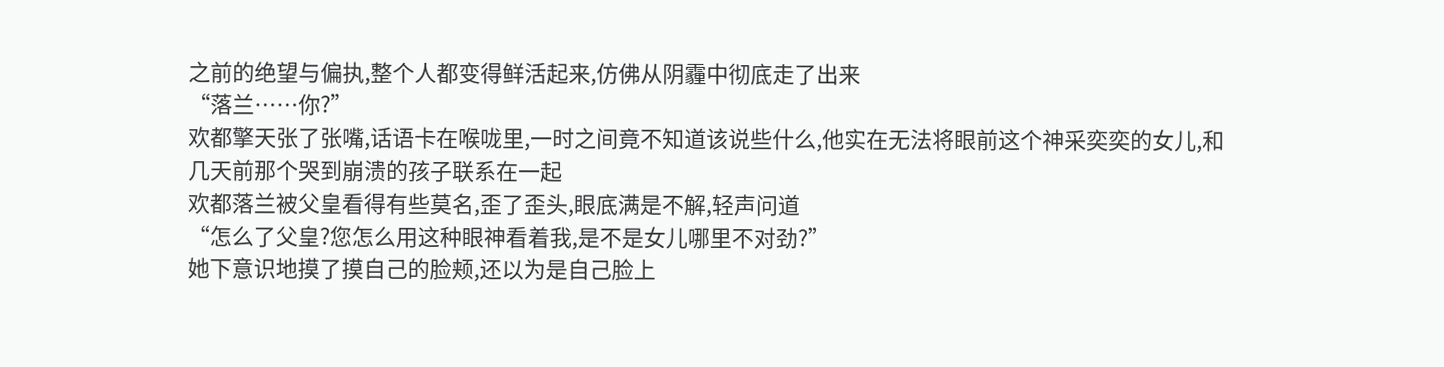之前的绝望与偏执,整个人都变得鲜活起来,仿佛从阴霾中彻底走了出来
“落兰……你?”
欢都擎天张了张嘴,话语卡在喉咙里,一时之间竟不知道该说些什么,他实在无法将眼前这个神采奕奕的女儿,和几天前那个哭到崩溃的孩子联系在一起
欢都落兰被父皇看得有些莫名,歪了歪头,眼底满是不解,轻声问道
“怎么了父皇?您怎么用这种眼神看着我,是不是女儿哪里不对劲?”
她下意识地摸了摸自己的脸颊,还以为是自己脸上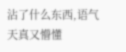沾了什么东西,语气天真又懵懂